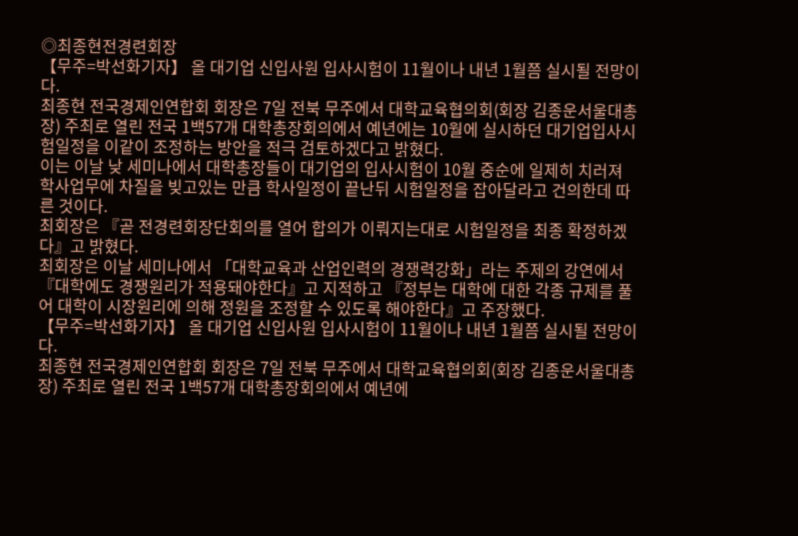◎최종현전경련회장
【무주=박선화기자】 올 대기업 신입사원 입사시험이 11월이나 내년 1월쯤 실시될 전망이다.
최종현 전국경제인연합회 회장은 7일 전북 무주에서 대학교육협의회(회장 김종운서울대총장) 주최로 열린 전국 1백57개 대학총장회의에서 예년에는 10월에 실시하던 대기업입사시험일정을 이같이 조정하는 방안을 적극 검토하겠다고 밝혔다.
이는 이날 낮 세미나에서 대학총장들이 대기업의 입사시험이 10월 중순에 일제히 치러져 학사업무에 차질을 빚고있는 만큼 학사일정이 끝난뒤 시험일정을 잡아달라고 건의한데 따른 것이다.
최회장은 『곧 전경련회장단회의를 열어 합의가 이뤄지는대로 시험일정을 최종 확정하겠다』고 밝혔다.
최회장은 이날 세미나에서 「대학교육과 산업인력의 경쟁력강화」라는 주제의 강연에서 『대학에도 경쟁원리가 적용돼야한다』고 지적하고 『정부는 대학에 대한 각종 규제를 풀어 대학이 시장원리에 의해 정원을 조정할 수 있도록 해야한다』고 주장했다.
【무주=박선화기자】 올 대기업 신입사원 입사시험이 11월이나 내년 1월쯤 실시될 전망이다.
최종현 전국경제인연합회 회장은 7일 전북 무주에서 대학교육협의회(회장 김종운서울대총장) 주최로 열린 전국 1백57개 대학총장회의에서 예년에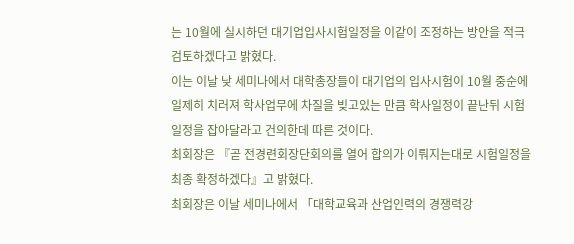는 10월에 실시하던 대기업입사시험일정을 이같이 조정하는 방안을 적극 검토하겠다고 밝혔다.
이는 이날 낮 세미나에서 대학총장들이 대기업의 입사시험이 10월 중순에 일제히 치러져 학사업무에 차질을 빚고있는 만큼 학사일정이 끝난뒤 시험일정을 잡아달라고 건의한데 따른 것이다.
최회장은 『곧 전경련회장단회의를 열어 합의가 이뤄지는대로 시험일정을 최종 확정하겠다』고 밝혔다.
최회장은 이날 세미나에서 「대학교육과 산업인력의 경쟁력강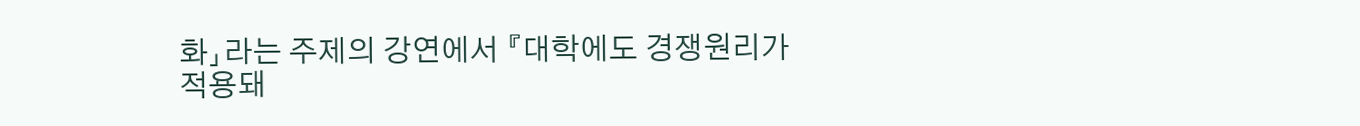화」라는 주제의 강연에서 『대학에도 경쟁원리가 적용돼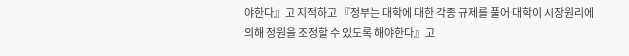야한다』고 지적하고 『정부는 대학에 대한 각종 규제를 풀어 대학이 시장원리에 의해 정원을 조정할 수 있도록 해야한다』고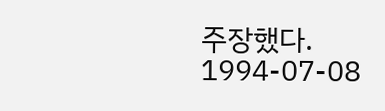주장했다.
1994-07-08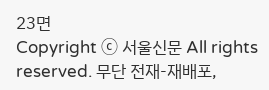23면
Copyright ⓒ 서울신문 All rights reserved. 무단 전재-재배포,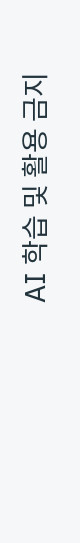AI 학습 및 활용 금지